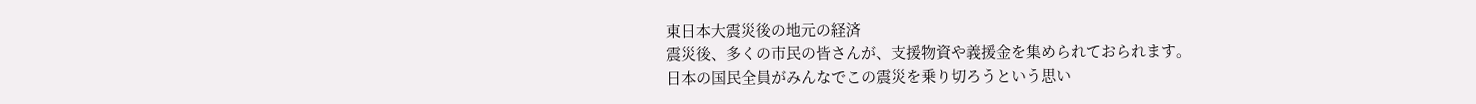東日本大震災後の地元の経済
震災後、多くの市民の皆さんが、支援物資や義援金を集められておられます。
日本の国民全員がみんなでこの震災を乗り切ろうという思い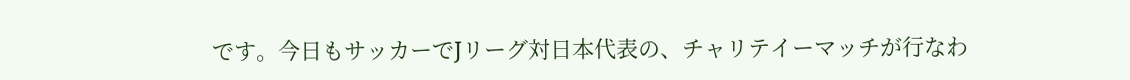です。今日もサッカーでJリーグ対日本代表の、チャリテイーマッチが行なわ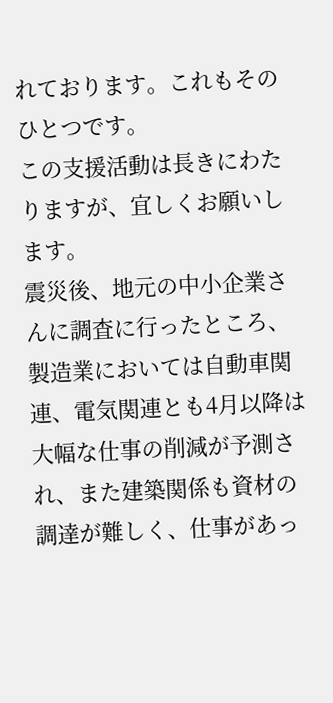れております。これもそのひとつです。
この支援活動は長きにわたりますが、宜しくお願いします。
震災後、地元の中小企業さんに調査に行ったところ、製造業においては自動車関連、電気関連とも4月以降は大幅な仕事の削減が予測され、また建築関係も資材の調達が難しく、仕事があっ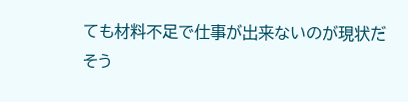ても材料不足で仕事が出来ないのが現状だそう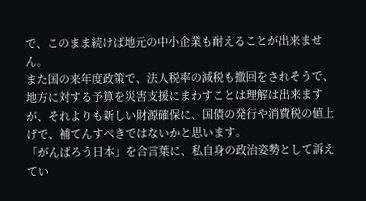で、このまま続けば地元の中小企業も耐えることが出来ません。
また国の来年度政策で、法人税率の減税も撤回をされそうで、地方に対する予算を災害支援にまわすことは理解は出来ますが、それよりも新しい財源確保に、国債の発行や消費税の値上げで、補てんすべきではないかと思います。
「がんばろう日本」を合言葉に、私自身の政治姿勢として訴えてい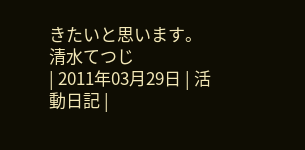きたいと思います。
清水てつじ
| 2011年03月29日 | 活動日記 |